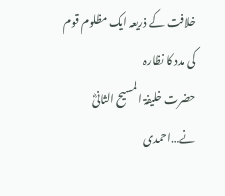خلافت کے ذریعہ ایک مظلوم قوم کی مدد کا نظارہ
حضرت خلیفۃ المسیح الثانیؓ نے…احمدی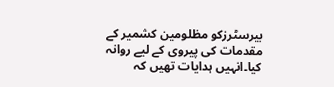بیرسٹرزکو مظلومین کشمیر کے مقدمات کی پیروی کے لیے روانہ کیا۔انہیں ہدایات تھیں کہ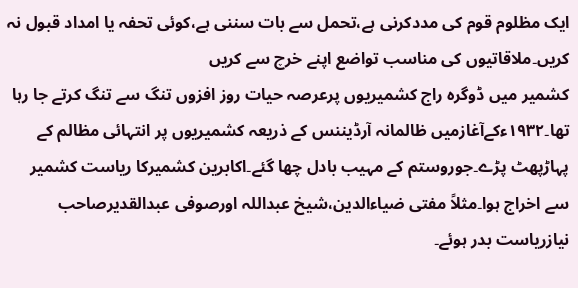ایک مظلوم قوم کی مددکرنی ہے،تحمل سے بات سننی ہے،کوئی تحفہ یا امداد قبول نہ کریں۔ملاقاتیوں کی مناسب تواضع اپنے خرچ سے کریں
کشمیر میں ڈوگرہ راج کشمیریوں پرعرصہ حیات روز افزوں تنگ سے تنگ کرتے جا رہا تھا۔۱۹۳۲ءکےآغازمیں ظالمانہ آرڈیننس کے ذریعہ کشمیریوں پر انتہائی مظالم کے پہاڑپھٹ پڑے۔جوروستم کے مہیب بادل چھا گئے۔اکابرین کشمیرکا ریاست کشمیر سے اخراج ہوا۔مثلاً مفتی ضیاءالدین،شیخ عبداللہ اورصوفی عبدالقدیرصاحب نیازریاست بدر ہوئے۔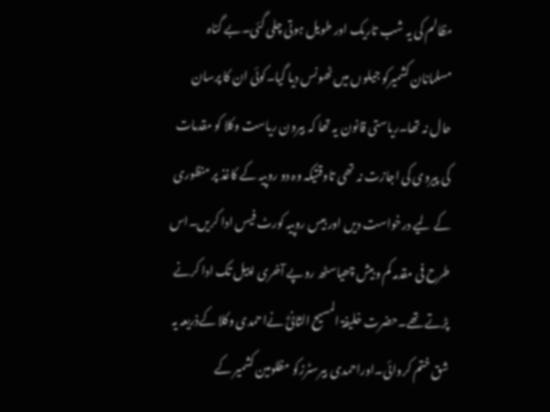مظالم کی یہ شب تاریک اور طویل ہوتی چلی گئی۔بے گناہ مسلمانان کشمیرکو جیلوں میں ٹھونس دیا گیا۔کوئی ان کا پرسان حال نہ تھا۔ریاستی قانون یہ تھا کہ بیرون ریاست وکلا کو مقدمات کی پیروی کی اجازت نہ تھی تاوقتیکہ وہ دو روپیہ کے کاغذ پر منظوری کے لیے درخواست دیں اور بیس روپیہ کورٹ فیس ادا کریں۔اس طرح فی مقدمہ کم وبیش چھیاسٹھ روپے آخری اپیل تک ادا کرنے پڑتے تھے۔حضرت خلیفۃ المسیح الثانیؓ نےاحمدی وکلا کےذریعہ یہ شق ختم کروائی۔اوراحمدی بیرسٹرزکو مظلومین کشمیر کے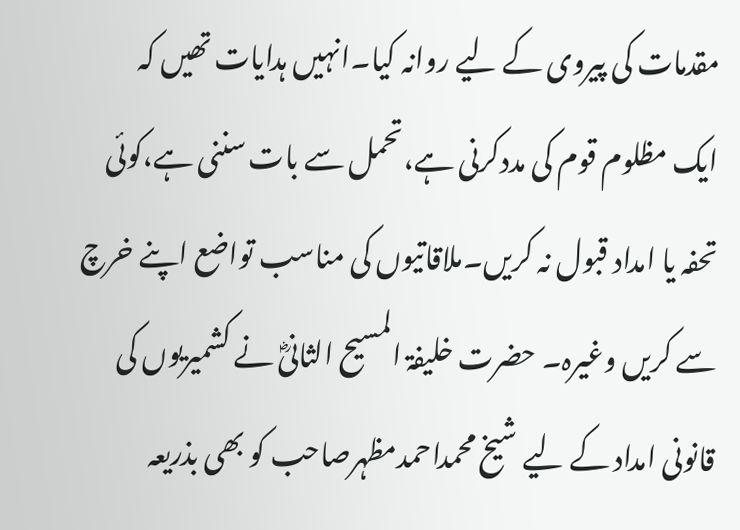مقدمات کی پیروی کے لیے روانہ کیا۔انہیں ہدایات تھیں کہ ایک مظلوم قوم کی مددکرنی ہے،تحمل سے بات سننی ہے،کوئی تحفہ یا امداد قبول نہ کریں۔ملاقاتیوں کی مناسب تواضع اپنے خرچ سے کریں وغیرہ۔ حضرت خلیفۃ المسیح الثانیؓ نے کشمیریوں کی قانونی امداد کے لیے شیخ محمداحمدمظہرصاحب کو بھی بذریعہ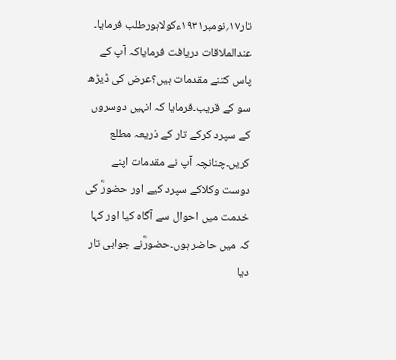تار۱۷؍نومبر۱۹۳۱ءکولاہورطلب فرمایا۔ عندالملاقات دریافت فرمایاکہ آپ کے پاس کتنے مقدمات ہیں؟عرض کی ڈیڑھ سو کے قریب۔فرمایا کہ انہیں دوسروں کے سپرد کرکے تار کے ذریعہ مطلع کریں۔چنانچہ آپ نے مقدمات اپنے دوست وکلاکے سپرد کیے اور حضورؓ کی خدمت میں احوال سے آگاہ کیا اور کہا کہ میں حاضر ہوں۔حضورؓنے جوابی تار دیا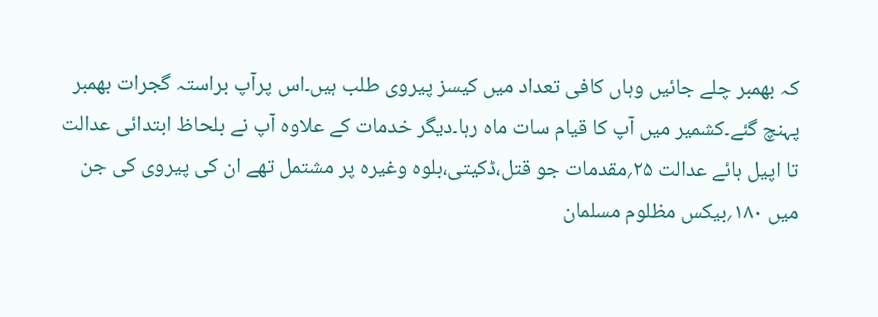کہ بھمبر چلے جائیں وہاں کافی تعداد میں کیسز پیروی طلب ہیں۔اس پرآپ براستہ گجرات بھمبر پہنچ گئے۔کشمیر میں آپ کا قیام سات ماہ رہا۔دیگر خدمات کے علاوہ آپ نے بلحاظ ابتدائی عدالت تا اپیل ہائے عدالت ۲۵؍مقدمات جو قتل،ڈکیتی،بلوہ وغیرہ پر مشتمل تھے ان کی پیروی کی جن میں ۱۸۰؍بیکس مظلوم مسلمان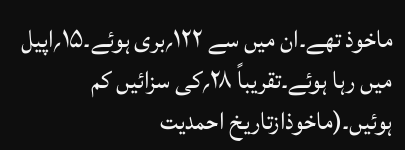ماخوذ تھے۔ان میں سے ۱۲۲؍بری ہوئے۔۱۵؍اپیل میں رہا ہوئے۔تقریباً ۲۸؍کی سزائیں کم ہوئیں۔(ماخوذازتاریخ احمدیت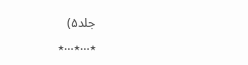جلد۵)
٭…٭…٭